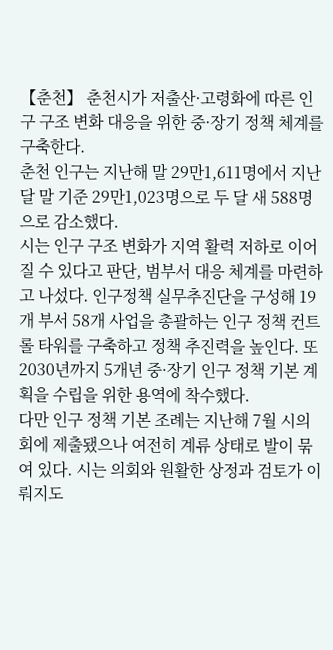【춘천】 춘천시가 저출산·고령화에 따른 인구 구조 변화 대응을 위한 중·장기 정책 체계를 구축한다.
춘천 인구는 지난해 말 29만1,611명에서 지난달 말 기준 29만1,023명으로 두 달 새 588명으로 감소했다.
시는 인구 구조 변화가 지역 활력 저하로 이어질 수 있다고 판단, 범부서 대응 체계를 마련하고 나섰다. 인구정책 실무추진단을 구성해 19개 부서 58개 사업을 총괄하는 인구 정책 컨트롤 타워를 구축하고 정책 추진력을 높인다. 또 2030년까지 5개년 중·장기 인구 정책 기본 계획을 수립을 위한 용역에 착수했다.
다만 인구 정책 기본 조례는 지난해 7월 시의회에 제출됐으나 여전히 계류 상태로 발이 묶여 있다. 시는 의회와 원활한 상정과 검토가 이뤄지도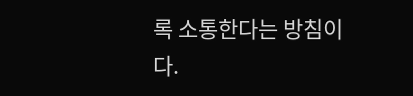록 소통한다는 방침이다.